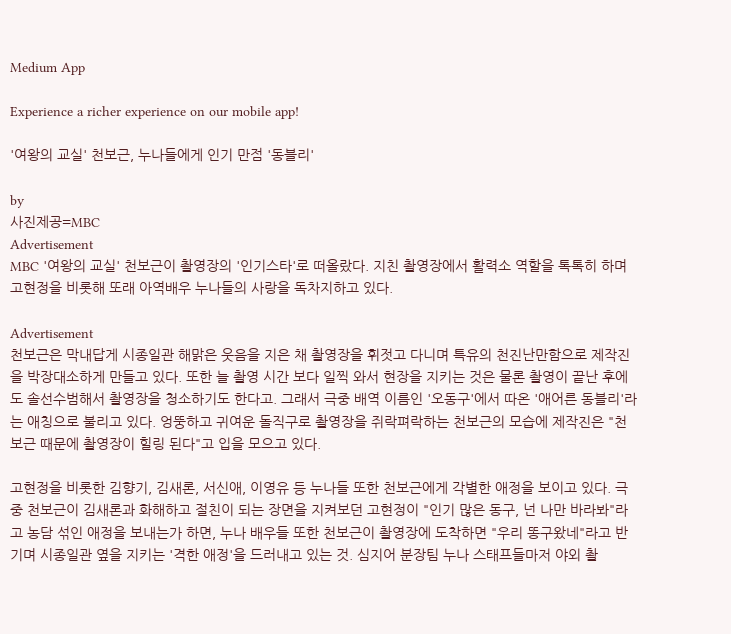Medium App

Experience a richer experience on our mobile app!

'여왕의 교실' 천보근, 누나들에게 인기 만점 '동블리'

by
사진제공=MBC
Advertisement
MBC '여왕의 교실' 천보근이 촬영장의 '인기스타'로 떠올랐다. 지친 촬영장에서 활력소 역할을 톡톡히 하며 고현정을 비롯해 또래 아역배우 누나들의 사랑을 독차지하고 있다.

Advertisement
천보근은 막내답게 시종일관 해맑은 웃음을 지은 채 촬영장을 휘젓고 다니며 특유의 천진난만함으로 제작진을 박장대소하게 만들고 있다. 또한 늘 촬영 시간 보다 일찍 와서 현장을 지키는 것은 물론 촬영이 끝난 후에도 솔선수범해서 촬영장을 청소하기도 한다고. 그래서 극중 배역 이름인 '오동구'에서 따온 '애어른 동블리'라는 애칭으로 불리고 있다. 엉뚱하고 귀여운 돌직구로 촬영장을 쥐락펴락하는 천보근의 모습에 제작진은 "천보근 때문에 촬영장이 힐링 된다"고 입을 모으고 있다.

고현정을 비롯한 김향기, 김새론, 서신애, 이영유 등 누나들 또한 천보근에게 각별한 애정을 보이고 있다. 극중 천보근이 김새론과 화해하고 절친이 되는 장면을 지켜보던 고현정이 "인기 많은 동구, 넌 나만 바라봐"라고 농담 섞인 애정을 보내는가 하면, 누나 배우들 또한 천보근이 촬영장에 도착하면 "우리 똥구왔네"라고 반기며 시종일관 옆을 지키는 '격한 애정'을 드러내고 있는 것. 심지어 분장팀 누나 스태프들마저 야외 촬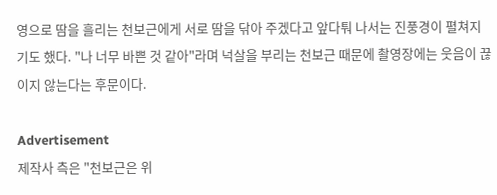영으로 땀을 흘리는 천보근에게 서로 땀을 닦아 주겠다고 앞다퉈 나서는 진풍경이 펼쳐지기도 했다. "나 너무 바쁜 것 같아"라며 넉살을 부리는 천보근 때문에 촬영장에는 웃음이 끊이지 않는다는 후문이다.

Advertisement
제작사 측은 "천보근은 위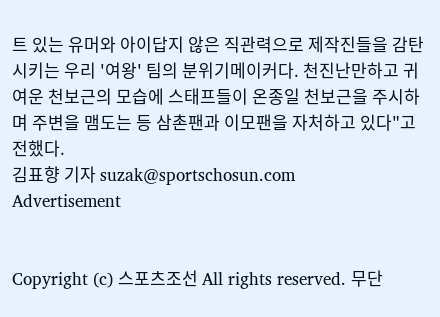트 있는 유머와 아이답지 않은 직관력으로 제작진들을 감탄시키는 우리 '여왕' 팀의 분위기메이커다. 천진난만하고 귀여운 천보근의 모습에 스태프들이 온종일 천보근을 주시하며 주변을 맴도는 등 삼촌팬과 이모팬을 자처하고 있다"고 전했다.
김표향 기자 suzak@sportschosun.com
Advertisement


Copyright (c) 스포츠조선 All rights reserved. 무단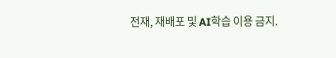전재, 재배포 및 AI학습 이용 금지.